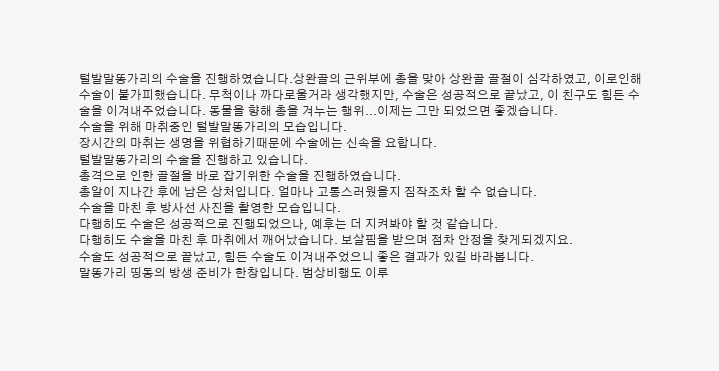털발말똥가리의 수술을 진행하였습니다.상완골의 근위부에 총을 맞아 상완골 골절이 심각하였고, 이로인해 수술이 불가피했습니다. 무척이나 까다로울거라 생각했지만, 수술은 성공적으로 끝났고, 이 친구도 힘든 수술을 이겨내주었습니다. 동물을 향해 총을 겨누는 행위...이제는 그만 되었으면 좋겠습니다.
수술을 위해 마취중인 털발말똥가리의 모습입니다.
장시간의 마취는 생명을 위협하기때문에 수술에는 신속을 요합니다.
털발말똥가리의 수술을 진행하고 있습니다.
총격으로 인한 골절을 바로 잡기위한 수술을 진행하였습니다.
총알이 지나간 후에 남은 상처입니다. 얼마나 고통스러웠을지 짐작조차 할 수 없습니다.
수술을 마친 후 방사선 사진을 촬영한 모습입니다.
다행히도 수술은 성공적으로 진행되었으나, 예후는 더 지켜봐야 할 것 같습니다.
다행히도 수술을 마친 후 마취에서 깨어났습니다. 보살핌을 받으며 점차 안정을 찾게되겠지요.
수술도 성공적으로 끝났고, 힘든 수술도 이겨내주었으니 좋은 결과가 있길 바라봅니다.
말똥가리 띵동의 방생 준비가 한창입니다. 범상비행도 이루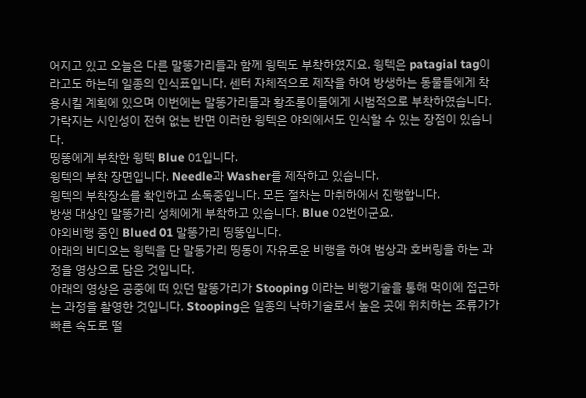어지고 있고 오늘은 다른 말똥가리들과 함께 윙텍도 부착하였지요. 윙텍은 patagial tag이라고도 하는데 일종의 인식표입니다. 센터 자체적으로 제작을 하여 방생하는 동물들에게 착용시킬 계획에 있으며 이번에는 말똥가리들과 황조롱이들에게 시범적으로 부착하였습니다. 가락지는 시인성이 전혀 없는 반면 이러한 윙텍은 야외에서도 인식할 수 있는 장점이 있습니다.
띵똥에게 부착한 윙텍 Blue 01입니다.
윙텍의 부착 장면입니다. Needle과 Washer를 제작하고 있습니다.
윙텍의 부착장소를 확인하고 소독중입니다. 모든 절차는 마취하에서 진행합니다.
방생 대상인 말똥가리 성체에게 부착하고 있습니다. Blue 02번이군요.
야외비행 중인 Blued 01 말똥가리 띵똥입니다.
아래의 비디오는 윙텍을 단 말동가리 띵동이 자유로운 비행을 하여 범상과 호버링을 하는 과정을 영상으로 담은 것입니다.
아래의 영상은 공중에 떠 있던 말똥가리가 Stooping 이라는 비행기술을 통해 먹이에 접근하는 과정을 촬영한 것입니다. Stooping은 일종의 낙하기술로서 높은 곳에 위치하는 조류가가 빠른 속도로 떨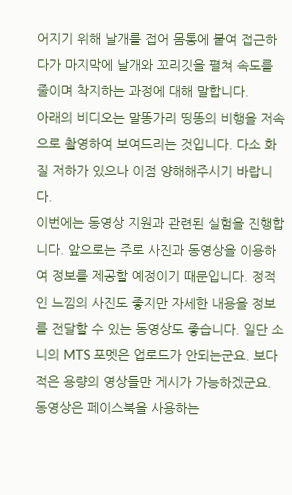어지기 위해 날개를 접어 몸통에 붙여 접근하다가 마지막에 날개와 꼬리깃을 펼쳐 속도를 줄이며 착지하는 과정에 대해 말합니다.
아래의 비디오는 말똥가리 띵똥의 비행을 저속으로 촬영하여 보여드리는 것입니다. 다소 화질 저하가 있으나 이점 양해해주시기 바랍니다.
이번에는 동영상 지원과 관련된 실험을 진행합니다. 앞으로는 주로 사진과 동영상을 이용하여 정보를 제공할 예정이기 때문입니다. 정적인 느낌의 사진도 좋지만 자세한 내용을 정보를 전달할 수 있는 동영상도 좋습니다. 일단 소니의 MTS 포멧은 업로드가 안되는군요. 보다 적은 용량의 영상들만 게시가 가능하겠군요. 동영상은 페이스북을 사용하는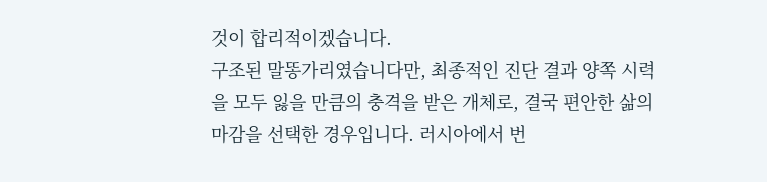것이 합리적이겠습니다.
구조된 말똥가리였습니다만, 최종적인 진단 결과 양쪽 시력을 모두 잃을 만큼의 충격을 받은 개체로, 결국 편안한 삶의 마감을 선택한 경우입니다. 러시아에서 번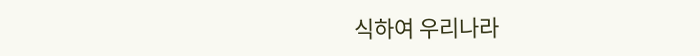식하여 우리나라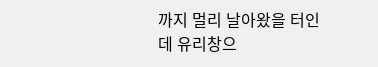까지 멀리 날아왔을 터인데 유리창으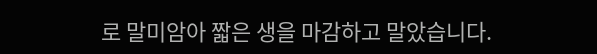로 말미암아 짧은 생을 마감하고 말았습니다.